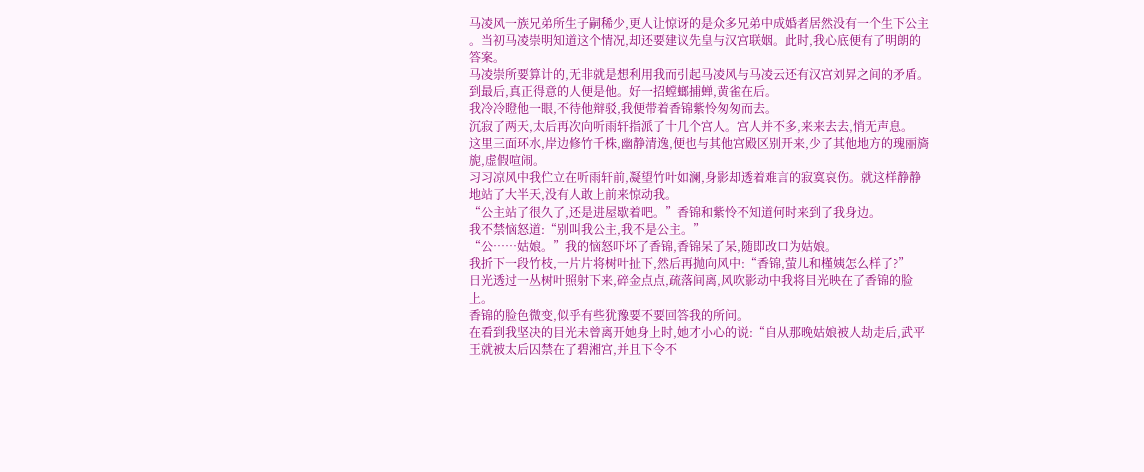马凌风一族兄弟所生子嗣稀少,更人让惊讶的是众多兄弟中成婚者居然没有一个生下公主 。当初马凌崇明知道这个情况,却还要建议先皇与汉宫联姻。此时,我心底便有了明朗的答案。
马凌崇所要算计的,无非就是想利用我而引起马凌风与马凌云还有汉宫刘昇之间的矛盾。
到最后,真正得意的人便是他。好一招螳螂捕蝉,黄雀在后。
我冷冷瞪他一眼,不待他辩驳,我便带着香锦紫怜匆匆而去。
沉寂了两天,太后再次向听雨轩指派了十几个宫人。宫人并不多,来来去去,悄无声息。
这里三面环水,岸边修竹千株,幽静清逸,便也与其他宫殿区别开来,少了其他地方的瑰丽旖旎,虚假喧闹。
习习凉风中我伫立在听雨轩前,凝望竹叶如澜,身影却透着难言的寂寞哀伤。就这样静静地站了大半天,没有人敢上前来惊动我。
“公主站了很久了,还是进屋歇着吧。”香锦和紫怜不知道何时来到了我身边。
我不禁恼怒道:“别叫我公主,我不是公主。”
“公……姑娘。”我的恼怒吓坏了香锦,香锦呆了呆,随即改口为姑娘。
我折下一段竹枝,一片片将树叶扯下,然后再抛向风中:“香锦,萤儿和槿姨怎么样了?”
日光透过一丛树叶照射下来,碎金点点,疏落间离,风吹影动中我将目光映在了香锦的脸上。
香锦的脸色微变,似乎有些犹豫要不要回答我的所问。
在看到我坚决的目光未曾离开她身上时,她才小心的说:“自从那晚姑娘被人劫走后,武平王就被太后囚禁在了碧湘宫,并且下令不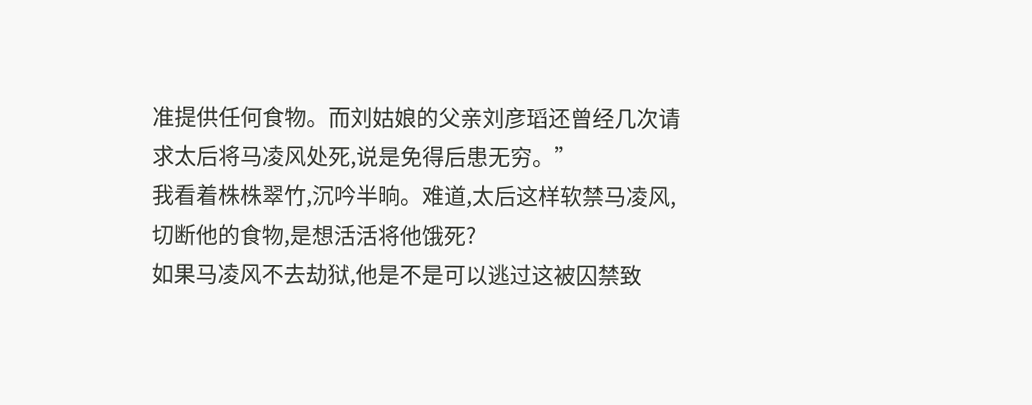准提供任何食物。而刘姑娘的父亲刘彦瑫还曾经几次请求太后将马凌风处死,说是免得后患无穷。”
我看着株株翠竹,沉吟半晌。难道,太后这样软禁马凌风,切断他的食物,是想活活将他饿死?
如果马凌风不去劫狱,他是不是可以逃过这被囚禁致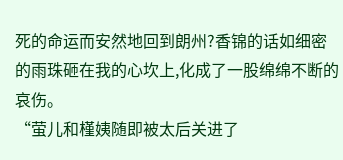死的命运而安然地回到朗州?香锦的话如细密的雨珠砸在我的心坎上,化成了一股绵绵不断的哀伤。
“萤儿和槿姨随即被太后关进了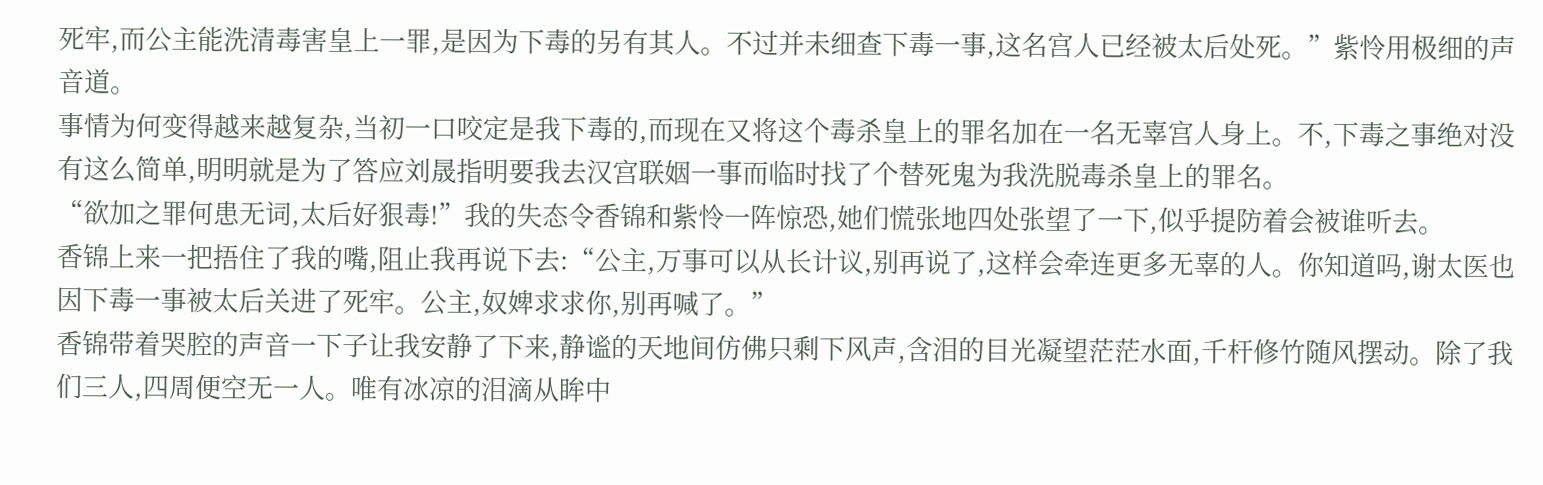死牢,而公主能洗清毒害皇上一罪,是因为下毒的另有其人。不过并未细查下毒一事,这名宫人已经被太后处死。”紫怜用极细的声音道。
事情为何变得越来越复杂,当初一口咬定是我下毒的,而现在又将这个毒杀皇上的罪名加在一名无辜宫人身上。不,下毒之事绝对没有这么简单,明明就是为了答应刘晟指明要我去汉宫联姻一事而临时找了个替死鬼为我洗脱毒杀皇上的罪名。
“欲加之罪何患无词,太后好狠毒!”我的失态令香锦和紫怜一阵惊恐,她们慌张地四处张望了一下,似乎提防着会被谁听去。
香锦上来一把捂住了我的嘴,阻止我再说下去:“公主,万事可以从长计议,别再说了,这样会牵连更多无辜的人。你知道吗,谢太医也因下毒一事被太后关进了死牢。公主,奴婢求求你,别再喊了。”
香锦带着哭腔的声音一下子让我安静了下来,静谧的天地间仿佛只剩下风声,含泪的目光凝望茫茫水面,千杆修竹随风摆动。除了我们三人,四周便空无一人。唯有冰凉的泪滴从眸中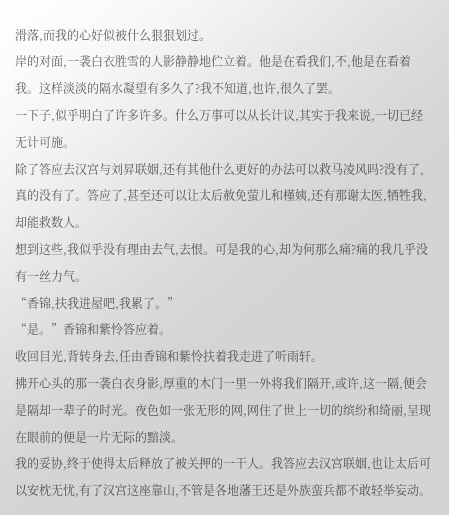滑落,而我的心好似被什么狠狠划过。
岸的对面,一袭白衣胜雪的人影静静地伫立着。他是在看我们,不,他是在看着我。这样淡淡的隔水凝望有多久了?我不知道,也许,很久了罢。
一下子,似乎明白了许多许多。什么万事可以从长计议,其实于我来说,一切已经无计可施。
除了答应去汉宫与刘昇联姻,还有其他什么更好的办法可以救马凌风吗?没有了,真的没有了。答应了,甚至还可以让太后赦免萤儿和槿姨,还有那谢太医,牺牲我,却能救数人。
想到这些,我似乎没有理由去气,去恨。可是我的心,却为何那么痛?痛的我几乎没有一丝力气。
“香锦,扶我进屋吧,我累了。”
“是。”香锦和紫怜答应着。
收回目光,背转身去,任由香锦和紫怜扶着我走进了听雨轩。
拂开心头的那一袭白衣身影,厚重的木门一里一外将我们隔开,或许,这一隔,便会是隔却一辈子的时光。夜色如一张无形的网,网住了世上一切的缤纷和绮丽,呈现在眼前的便是一片无际的黯淡。
我的妥协,终于使得太后释放了被关押的一干人。我答应去汉宫联姻,也让太后可以安枕无忧,有了汉宫这座靠山,不管是各地藩王还是外族蛮兵都不敢轻举妄动。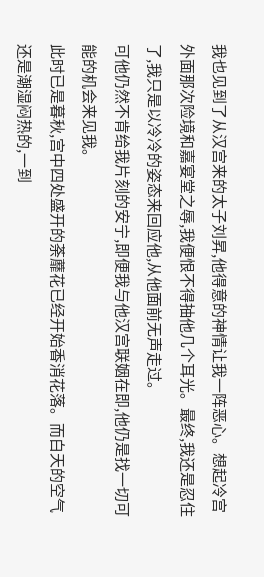我也见到了从汉宫来的太子刘昇,他得意的神情让我一阵恶心。想起冷宫外面那次险境和嘉宴堂之辱,我便恨不得抽他几个耳光。最终,我还是忍住了,我只是以冷冷的姿态来回应他,从他面前无声走过。
可他仍然不肯给我片刻的安宁,即便我与他汉宫联姻在即,他仍是找一切可能的机会来见我。
此时已是暮秋,宫中四处盛开的荼蘼花已经开始香消花落。而白天的空气还是潮湿闷热的,一到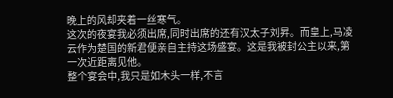晚上的风却夹着一丝寒气。
这次的夜宴我必须出席,同时出席的还有汉太子刘昇。而皇上,马凌云作为楚国的新君便亲自主持这场盛宴。这是我被封公主以来,第一次近距离见他。
整个宴会中,我只是如木头一样,不言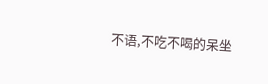不语,不吃不喝的呆坐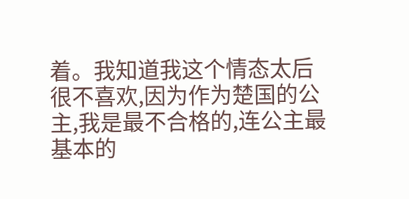着。我知道我这个情态太后很不喜欢,因为作为楚国的公主,我是最不合格的,连公主最基本的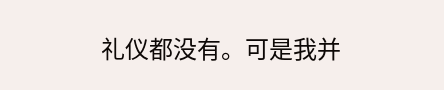礼仪都没有。可是我并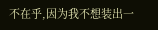不在乎,因为我不想装出一